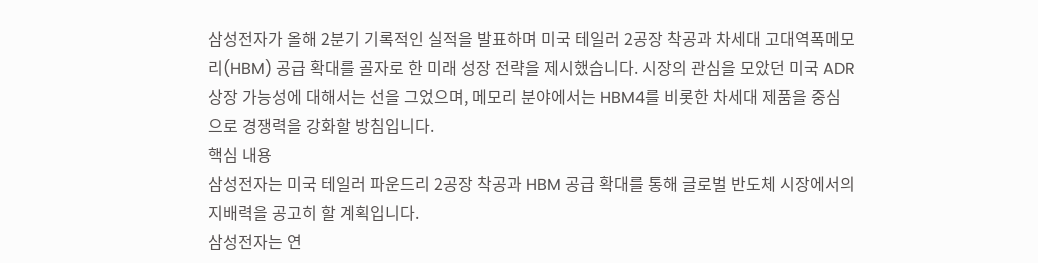삼성전자가 올해 2분기 기록적인 실적을 발표하며 미국 테일러 2공장 착공과 차세대 고대역폭메모리(HBM) 공급 확대를 골자로 한 미래 성장 전략을 제시했습니다. 시장의 관심을 모았던 미국 ADR 상장 가능성에 대해서는 선을 그었으며, 메모리 분야에서는 HBM4를 비롯한 차세대 제품을 중심으로 경쟁력을 강화할 방침입니다.
핵심 내용
삼성전자는 미국 테일러 파운드리 2공장 착공과 HBM 공급 확대를 통해 글로벌 반도체 시장에서의 지배력을 공고히 할 계획입니다.
삼성전자는 연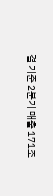결 기준 2분기 매출 171조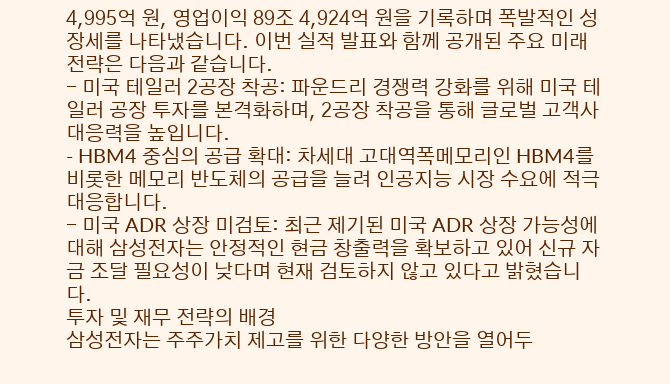4,995억 원, 영업이익 89조 4,924억 원을 기록하며 폭발적인 성장세를 나타냈습니다. 이번 실적 발표와 함께 공개된 주요 미래 전략은 다음과 같습니다.
- 미국 테일러 2공장 착공: 파운드리 경쟁력 강화를 위해 미국 테일러 공장 투자를 본격화하며, 2공장 착공을 통해 글로벌 고객사 대응력을 높입니다.
- HBM4 중심의 공급 확대: 차세대 고대역폭메모리인 HBM4를 비롯한 메모리 반도체의 공급을 늘려 인공지능 시장 수요에 적극 대응합니다.
- 미국 ADR 상장 미검토: 최근 제기된 미국 ADR 상장 가능성에 대해 삼성전자는 안정적인 현금 창출력을 확보하고 있어 신규 자금 조달 필요성이 낮다며 현재 검토하지 않고 있다고 밝혔습니다.
투자 및 재무 전략의 배경
삼성전자는 주주가치 제고를 위한 다양한 방안을 열어두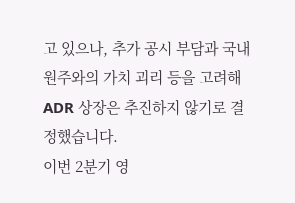고 있으나, 추가 공시 부담과 국내 원주와의 가치 괴리 등을 고려해 ADR 상장은 추진하지 않기로 결정했습니다.
이번 2분기 영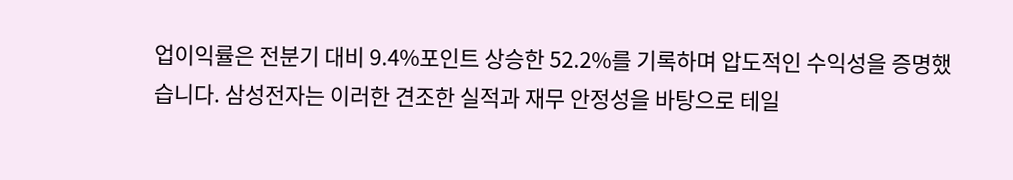업이익률은 전분기 대비 9.4%포인트 상승한 52.2%를 기록하며 압도적인 수익성을 증명했습니다. 삼성전자는 이러한 견조한 실적과 재무 안정성을 바탕으로 테일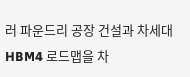러 파운드리 공장 건설과 차세대 HBM4 로드맵을 차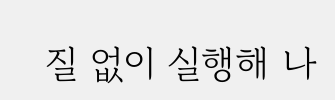질 없이 실행해 나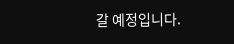갈 예정입니다.